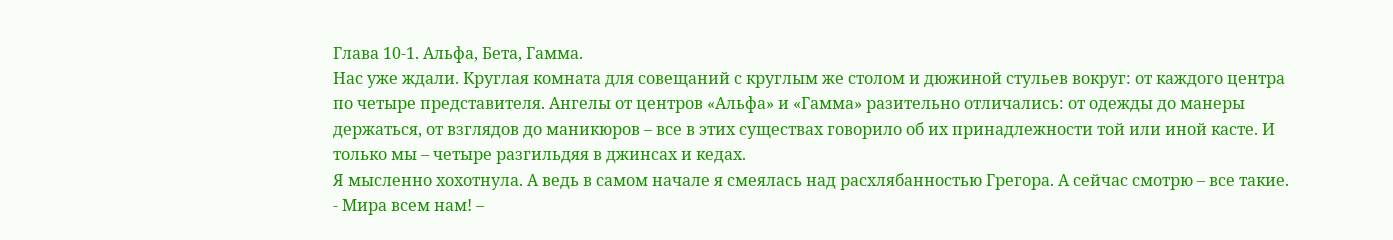Глава 10-1. Альфа, Бета, Гамма.
Нас уже ждали. Круглая комната для совещаний с круглым же столом и дюжиной стульев вокруг: от каждого центра по четыре представителя. Ангелы от центров «Альфа» и «Гамма» разительно отличались: от одежды до манеры держаться, от взглядов до маникюров – все в этих существах говорило об их принадлежности той или иной касте. И только мы – четыре разгильдяя в джинсах и кедах.
Я мысленно хохотнула. А ведь в самом начале я смеялась над расхлябанностью Грегора. А сейчас смотрю – все такие.
- Мира всем нам! –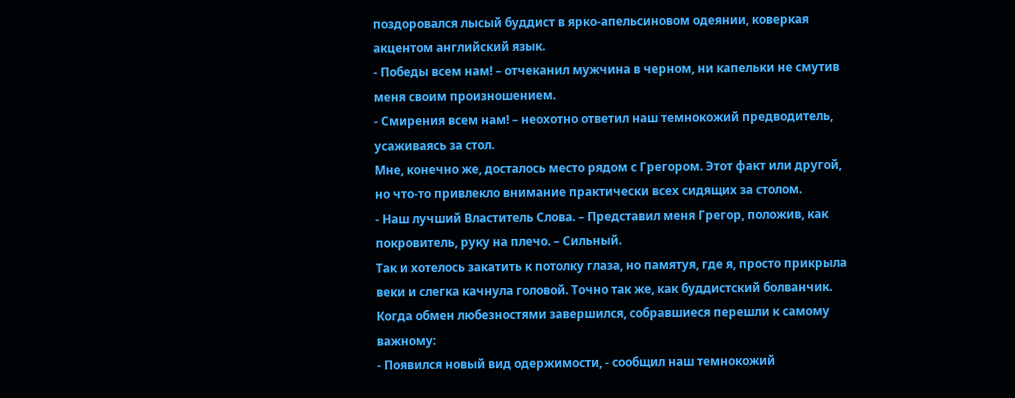поздоровался лысый буддист в ярко-апельсиновом одеянии, коверкая акцентом английский язык.
- Победы всем нам! – отчеканил мужчина в черном, ни капельки не смутив меня своим произношением.
- Смирения всем нам! – неохотно ответил наш темнокожий предводитель, усаживаясь за стол.
Мне, конечно же, досталось место рядом с Грегором. Этот факт или другой, но что-то привлекло внимание практически всех сидящих за столом.
- Наш лучший Властитель Слова. – Представил меня Грегор, положив, как покровитель, руку на плечо. – Сильный.
Так и хотелось закатить к потолку глаза, но памятуя, где я, просто прикрыла веки и слегка качнула головой. Точно так же, как буддистский болванчик.
Когда обмен любезностями завершился, собравшиеся перешли к самому важному:
- Появился новый вид одержимости, - сообщил наш темнокожий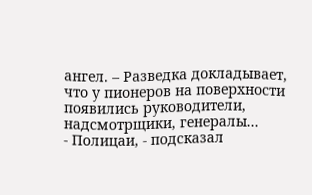ангел. – Разведка докладывает, что у пионеров на поверхности появились руководители, надсмотрщики, генералы...
- Полицаи, - подсказал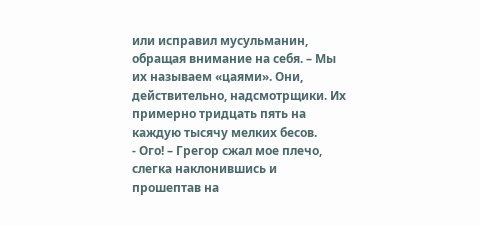или исправил мусульманин, обращая внимание на себя. – Мы их называем «цаями». Они, действительно, надсмотрщики. Их примерно тридцать пять на каждую тысячу мелких бесов.
- Ого! – Грегор сжал мое плечо, слегка наклонившись и прошептав на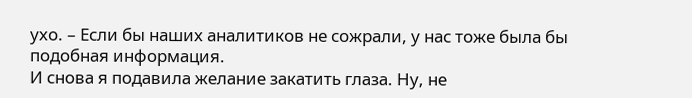ухо. – Если бы наших аналитиков не сожрали, у нас тоже была бы подобная информация.
И снова я подавила желание закатить глаза. Ну, не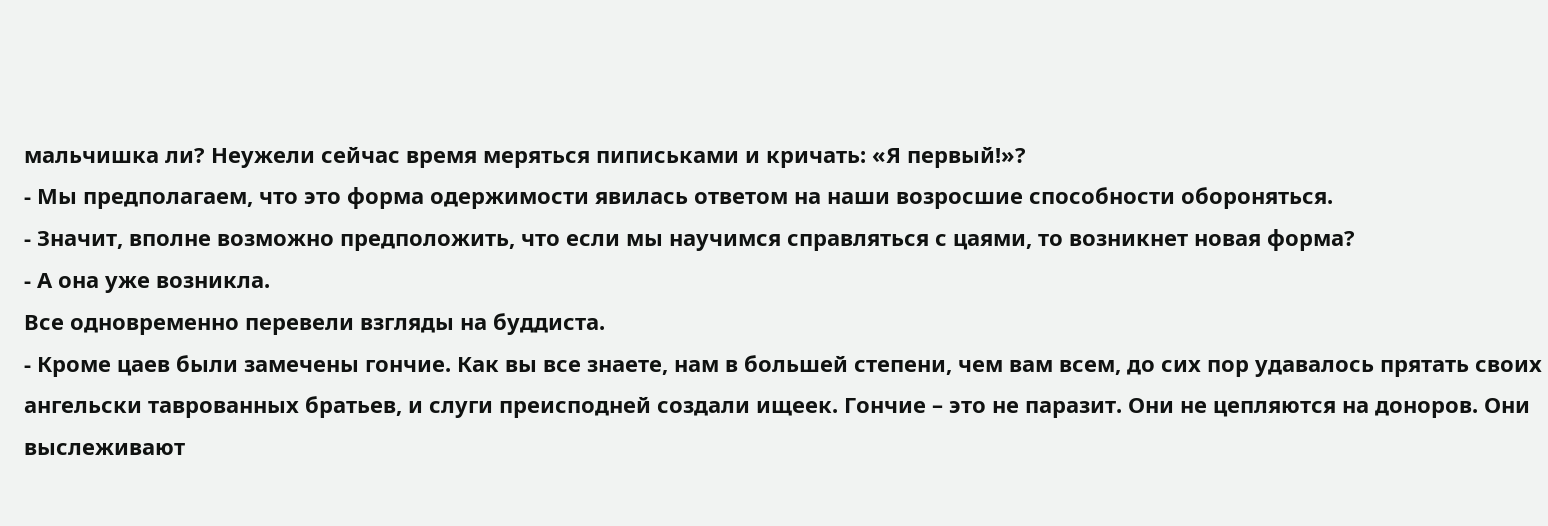мальчишка ли? Неужели сейчас время меряться пиписьками и кричать: «Я первый!»?
- Мы предполагаем, что это форма одержимости явилась ответом на наши возросшие способности обороняться.
- Значит, вполне возможно предположить, что если мы научимся справляться с цаями, то возникнет новая форма?
- А она уже возникла.
Все одновременно перевели взгляды на буддиста.
- Кроме цаев были замечены гончие. Как вы все знаете, нам в большей степени, чем вам всем, до сих пор удавалось прятать своих ангельски таврованных братьев, и слуги преисподней создали ищеек. Гончие – это не паразит. Они не цепляются на доноров. Они выслеживают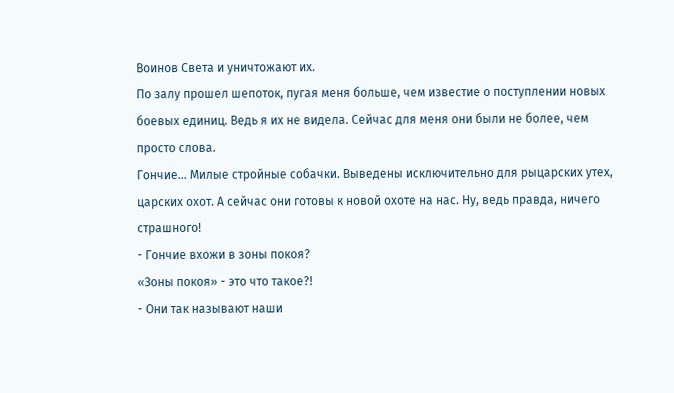Воинов Света и уничтожают их.
По залу прошел шепоток, пугая меня больше, чем известие о поступлении новых боевых единиц. Ведь я их не видела. Сейчас для меня они были не более, чем просто слова.
Гончие... Милые стройные собачки. Выведены исключительно для рыцарских утех, царских охот. А сейчас они готовы к новой охоте на нас. Ну, ведь правда, ничего страшного!
- Гончие вхожи в зоны покоя?
«Зоны покоя» - это что такое?!
- Они так называют наши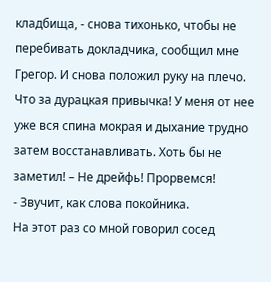кладбища, - снова тихонько, чтобы не перебивать докладчика, сообщил мне Грегор. И снова положил руку на плечо. Что за дурацкая привычка! У меня от нее уже вся спина мокрая и дыхание трудно затем восстанавливать. Хоть бы не заметил! – Не дрейфь! Прорвемся!
- Звучит, как слова покойника.
На этот раз со мной говорил сосед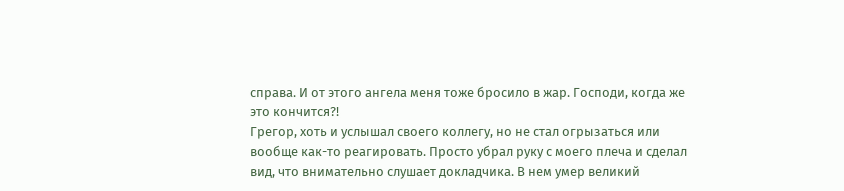справа. И от этого ангела меня тоже бросило в жар. Господи, когда же это кончится?!
Грегор, хоть и услышал своего коллегу, но не стал огрызаться или вообще как-то реагировать. Просто убрал руку с моего плеча и сделал вид, что внимательно слушает докладчика. В нем умер великий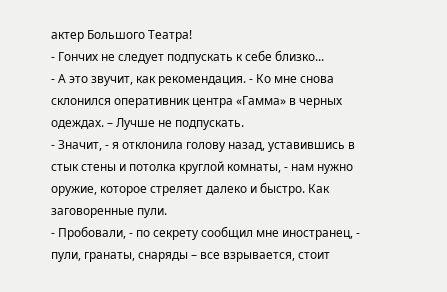актер Большого Театра!
- Гончих не следует подпускать к себе близко...
- А это звучит, как рекомендация. - Ко мне снова склонился оперативник центра «Гамма» в черных одеждах. – Лучше не подпускать.
- Значит, - я отклонила голову назад, уставившись в стык стены и потолка круглой комнаты, - нам нужно оружие, которое стреляет далеко и быстро. Как заговоренные пули.
- Пробовали, - по секрету сообщил мне иностранец, - пули, гранаты, снаряды – все взрывается, стоит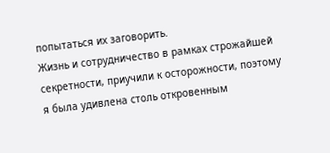попытаться их заговорить.
Жизнь и сотрудничество в рамках строжайшей секретности, приучили к осторожности, поэтому я была удивлена столь откровенным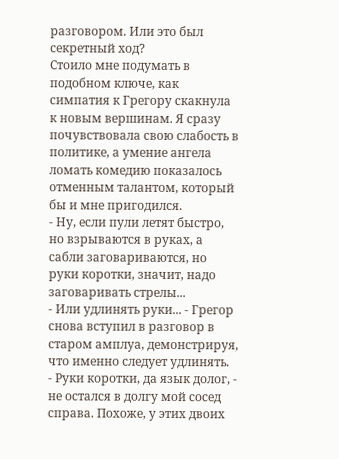разговором. Или это был секретный ход?
Стоило мне подумать в подобном ключе, как симпатия к Грегору скакнула к новым вершинам. Я сразу почувствовала свою слабость в политике, а умение ангела ломать комедию показалось отменным талантом, который бы и мне пригодился.
- Ну, если пули летят быстро, но взрываются в руках, а сабли заговариваются, но руки коротки, значит, надо заговаривать стрелы...
- Или удлинять руки... - Грегор снова вступил в разговор в старом амплуа, демонстрируя, что именно следует удлинять.
- Руки коротки, да язык долог, - не остался в долгу мой сосед справа. Похоже, у этих двоих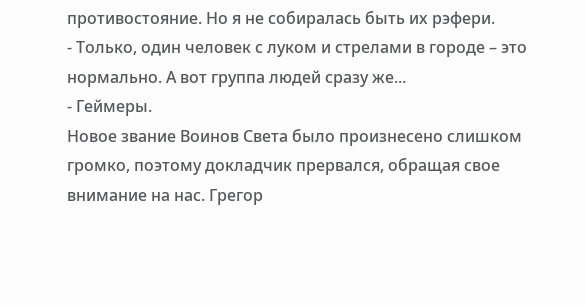противостояние. Но я не собиралась быть их рэфери.
- Только, один человек с луком и стрелами в городе – это нормально. А вот группа людей сразу же...
- Геймеры.
Новое звание Воинов Света было произнесено слишком громко, поэтому докладчик прервался, обращая свое внимание на нас. Грегор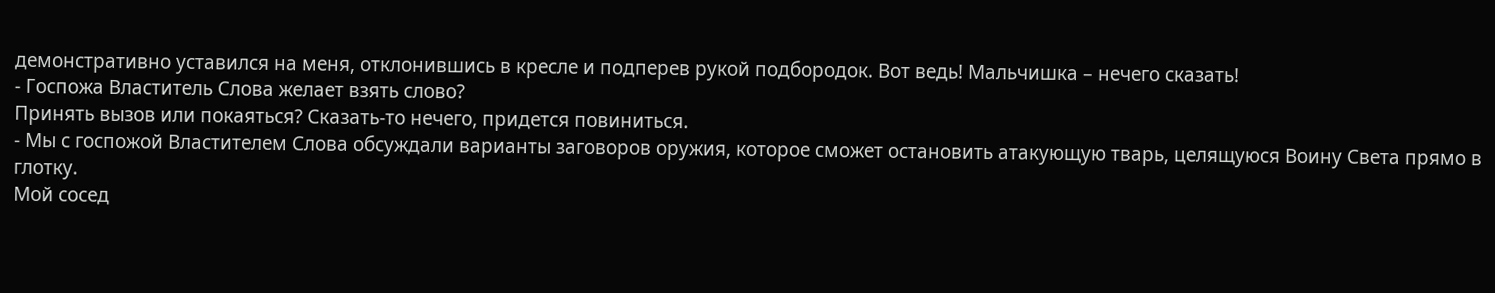демонстративно уставился на меня, отклонившись в кресле и подперев рукой подбородок. Вот ведь! Мальчишка – нечего сказать!
- Госпожа Властитель Слова желает взять слово?
Принять вызов или покаяться? Сказать-то нечего, придется повиниться.
- Мы с госпожой Властителем Слова обсуждали варианты заговоров оружия, которое сможет остановить атакующую тварь, целящуюся Воину Света прямо в глотку.
Мой сосед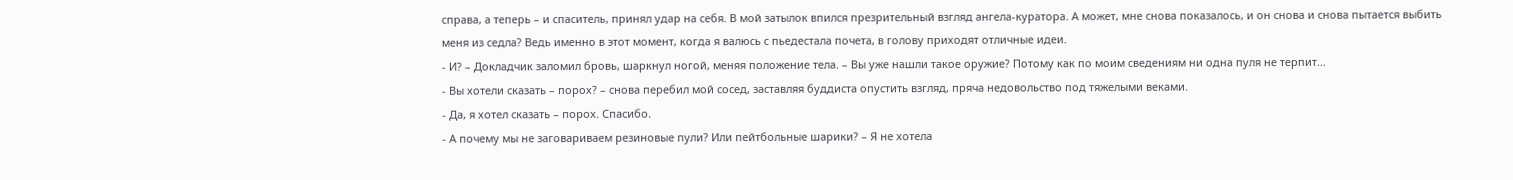справа, а теперь – и спаситель, принял удар на себя. В мой затылок впился презрительный взгляд ангела-куратора. А может, мне снова показалось, и он снова и снова пытается выбить меня из седла? Ведь именно в этот момент, когда я валюсь с пьедестала почета, в голову приходят отличные идеи.
- И? – Докладчик заломил бровь, шаркнул ногой, меняя положение тела. – Вы уже нашли такое оружие? Потому как по моим сведениям ни одна пуля не терпит...
- Вы хотели сказать – порох? – снова перебил мой сосед, заставляя буддиста опустить взгляд, пряча недовольство под тяжелыми веками.
- Да, я хотел сказать – порох. Спасибо.
- А почему мы не заговариваем резиновые пули? Или пейтбольные шарики? – Я не хотела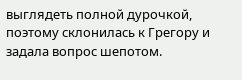выглядеть полной дурочкой, поэтому склонилась к Грегору и задала вопрос шепотом.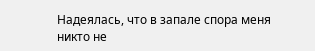Надеялась, что в запале спора меня никто не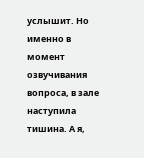услышит. Но именно в момент озвучивания вопроса, в зале наступила тишина. А я,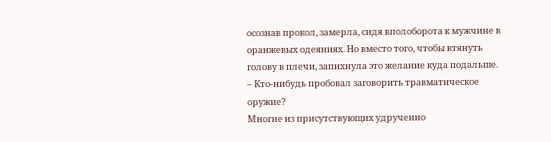осознав прокол, замерла, сидя вполоборота к мужчине в оранжевых одеяниях. Но вместо того, чтобы втянуть голову в плечи, запихнула это желание куда подальше. – Кто-нибудь пробовал заговорить травматическое оружие?
Многие из присутствующих удрученно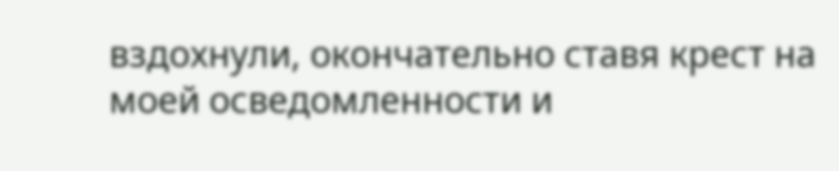вздохнули, окончательно ставя крест на моей осведомленности и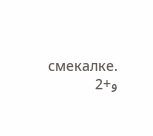смекалке.
و+2